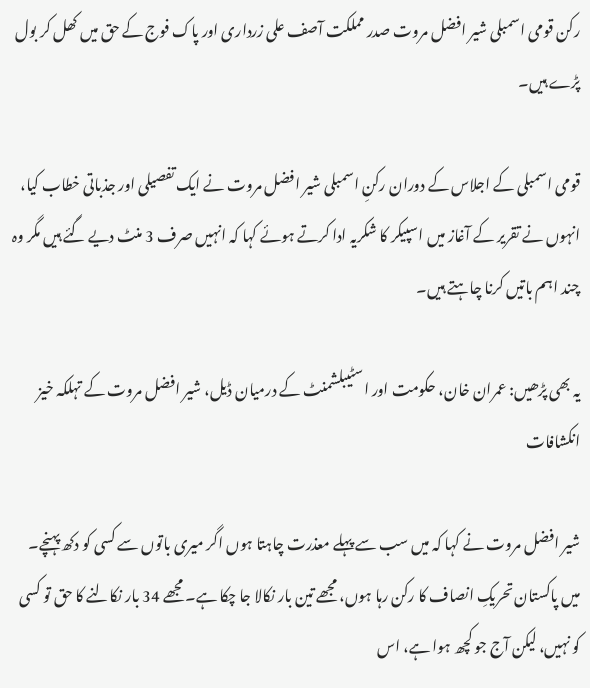رکن قومی اسمبلی شیر افضل مروت صدر مملکت آصف علی زرداری اور پاک فوج کے حق میں کھل کر بول پڑے ہیں۔

قومی اسمبلی کے اجلاس کے دوران رکنِ اسمبلی شیر افضل مروت نے ایک تفصیلی اور جذباتی خطاب کیا، انہوں نے تقریر کے آغاز میں اسپیکر کا شکریہ ادا کرتے ہوئے کہا کہ انہیں صرف 3 منٹ دیے گئے ہیں مگر وہ چند اہم باتیں کرنا چاہتے ہیں۔

یہ بھی پڑھیں: عمران خان، حکومت اور اسٹیبلشمنٹ کے درمیان ڈیل، شیر افضل مروت کے تہلکہ خیز انکشافات

شیر افضل مروت نے کہا کہ میں سب سے پہلے معذرت چاہتا ہوں اگر میری باتوں سے کسی کو دکھ پہنچے۔ میں پاکستان تحریکِ انصاف کا رکن رہا ہوں، مجھے تین بار نکالا جا چکا ہے۔ مجھے 34 بار نکالنے کا حق تو کسی کو نہیں، لیکن آج جو کچھ ہوا ہے، اس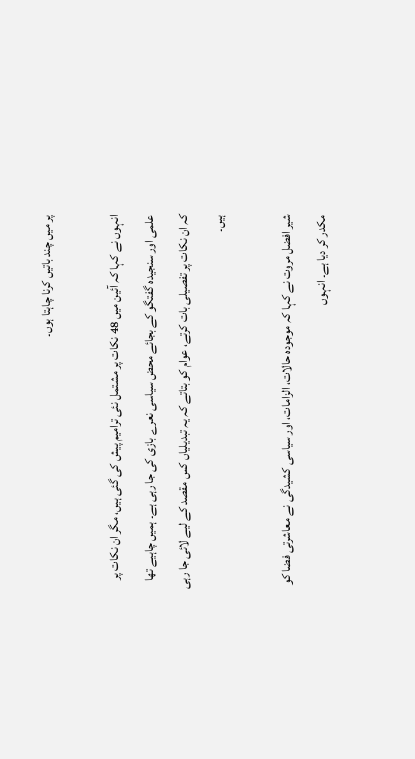پر میں چند باتیں کرنا چاہتا ہوں۔

انہوں نے کہا کہ آئین میں 48 نکات پر مشتمل نئی ترامیم پیش کی گئی ہیں، مگر ان نکات پر علمی اور سنجیدہ گفتگو کے بجائے محض سیاسی نعرے بازی کی جا رہی ہے۔ ہمیں چاہیے تھا کہ ان نکات پر تفصیلی بات کرتے، عوام کو بتاتے کہ یہ تبدیلیاں کس مقصد کے لیے لائی جا رہی ہیں۔

شیر افضل مروت نے کہا کہ موجودہ حالات، الزامات، اور سیاسی کشیدگی نے معاشرتی فضا کو مکدر کر دیا ہے۔ انہوں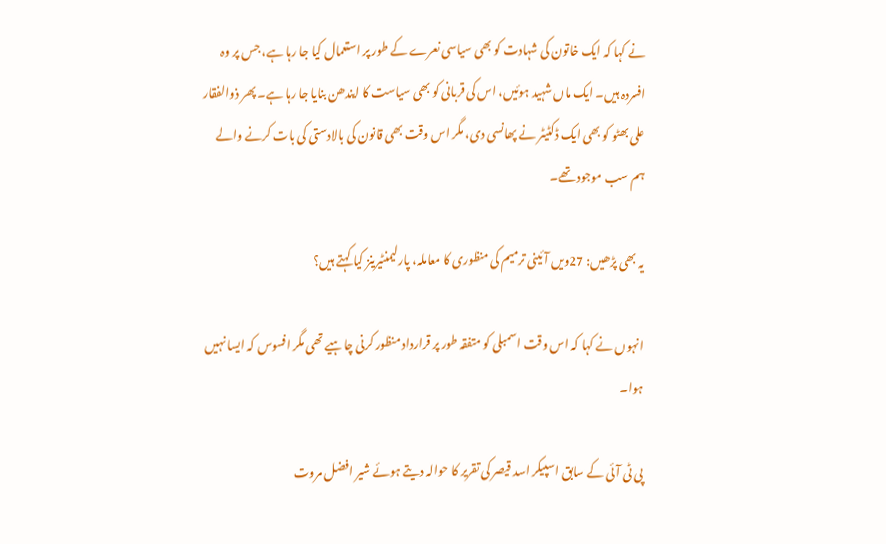نے کہا کہ ایک خاتون کی شہادت کو بھی سیاسی نعرے کے طور پر استعمال کیا جا رہا ہے، جس پر وہ افسردہ ہیں۔ ایک ماں شہید ہوئیں، اس کی قربانی کو بھی سیاست کا ایندھن بنایا جا رہا ہے۔ پھر ذوالفقار علی بھٹو کو بھی ایک ڈکٹیٹر نے پھانسی دی، مگر اس وقت بھی قانون کی بالادستی کی بات کرنے والے ہم سب موجود تھے۔

یہ بھی پڑھیں: 27ویں آئینی ترمیم کی منظوری کا معاملہ، پارلیمنٹیرینز کیا کہتے ہیں؟

انہوں نے کہا کہ اس وقت اسمبلی کو متفقہ طور پر قرارداد منظور کرنی چاہیے تھی مگر افسوس کہ ایسا نہیں ہوا۔

پی ٹی آئی کے سابق اسپیکر اسد قیصر کی تقریر کا حوالہ دیتے ہوئے شیر افضل مروت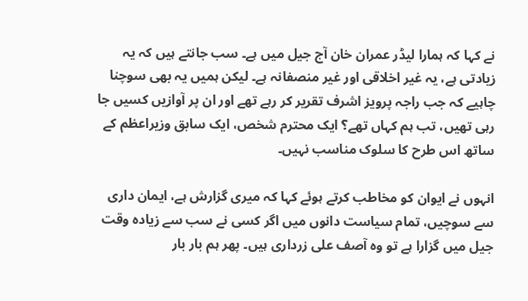نے کہا کہ ہمارا لیڈر عمران خان آج جیل میں ہے۔ سب جانتے ہیں کہ یہ زیادتی ہے، یہ غیر اخلاقی اور غیر منصفانہ ہے۔ لیکن ہمیں یہ بھی سوچنا چاہیے کہ جب راجہ پرویز اشرف تقریر کر رہے تھے اور ان پر آوازیں کسیں جا رہی تھیں، تب ہم کہاں تھے؟ ایک محترم شخص، ایک سابق وزیراعظم کے ساتھ اس طرح کا سلوک مناسب نہیں۔

انہوں نے ایوان کو مخاطب کرتے ہوئے کہا کہ میری گزارش ہے، ایمان داری سے سوچیں، تمام سیاست دانوں میں اگر کسی نے سب سے زیادہ وقت جیل میں گزارا ہے تو وہ آصف علی زرداری ہیں۔ پھر ہم بار بار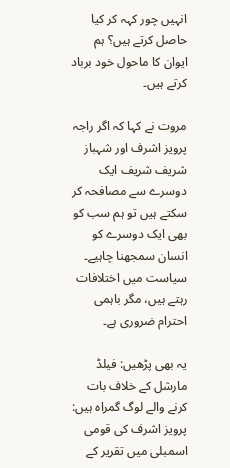انہیں چور کہہ کر کیا حاصل کرتے ہیں؟ ہم ایوان کا ماحول خود برباد کرتے ہیں۔

مروت نے کہا کہ اگر راجہ پرویز اشرف اور شہباز شریف شریف ایک دوسرے سے مصافحہ کر سکتے ہیں تو ہم سب کو بھی ایک دوسرے کو انسان سمجھنا چاہیے۔ سیاست میں اختلافات رہتے ہیں، مگر باہمی احترام ضروری ہے۔

یہ بھی پڑھیں: فیلڈ مارشل کے خلاف بات کرنے والے لوگ گمراہ ہیں: پرویز اشرف کی قومی اسمبلی میں تقریر کے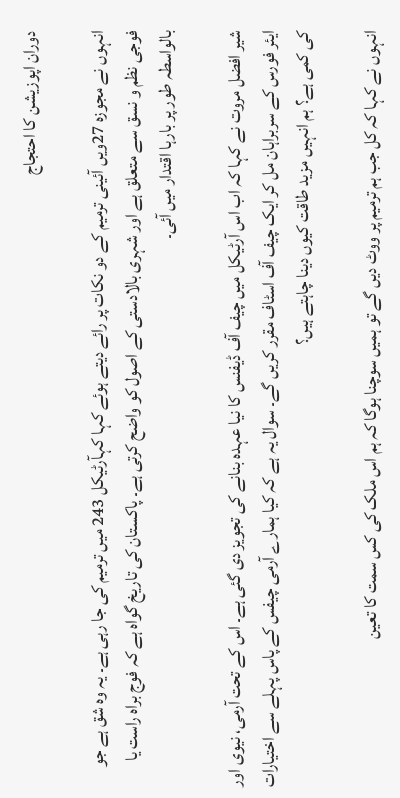دوران اپوزیشن کا احتجاج

انہوں نے مجوزہ 27ویں آئینی ترمیم کے دو نکات پر رائے دیتے ہوئے کہا کہآرٹیکل 243 میں ترمیم کی جا رہی ہے۔ یہ وہ شق ہے جو فوجی نظم و نسق سے متعلق ہے اور شہری بالادستی کے اصول کو واضح کرتی ہے۔ پاکستان کی تاریخ گواہ ہے کہ فوج براہ راست یا بالواسطہ طور پر بارہا اقتدار میں آئی۔

شیر افضل مروت نے کہا کہ اب اس آرٹیکل میں چیف آف ڈیفنس کا نیا عہدہ بنانے کی تجویز دی گئی ہے۔ اس کے تحت آرمی، نیوی اور ایئر فورس کے سربراہان مل کر ایک چیف آف اسٹاف مقرر کریں گے۔ سوال یہ ہے کہ کیا ہمارے آرمی چیفس کے پاس پہلے سے اختیارات کی کمی ہے؟ ہم انہیں مزید طاقت کیوں دینا چاہتے ہیں؟

انہوں نے کہا کہ کل جب ہم ترمیم پر ووٹ دیں گے تو ہمیں سوچنا ہوگا کہ ہم اس ملک کی کس سمت کا تعین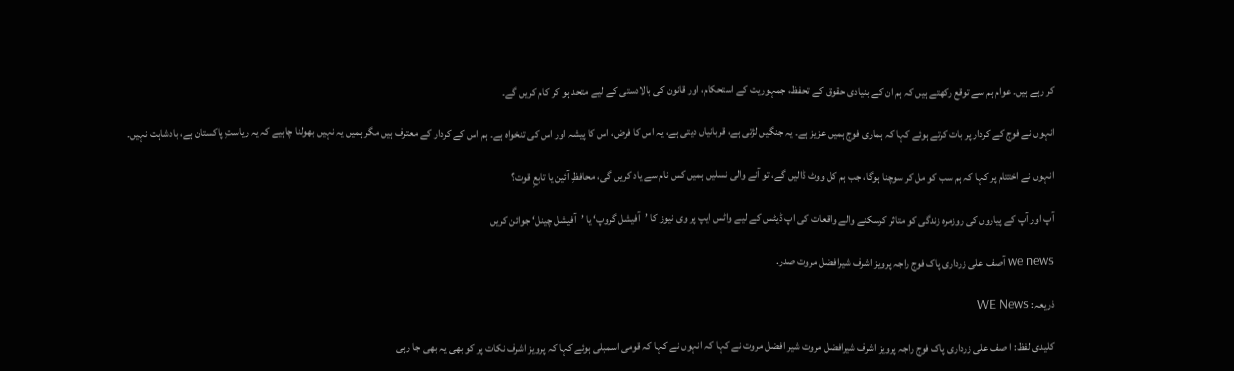کر رہے ہیں۔ عوام ہم سے توقع رکھتے ہیں کہ ہم ان کے بنیادی حقوق کے تحفظ، جمہوریت کے استحکام، اور قانون کی بالادستی کے لیے متحد ہو کر کام کریں گے۔

انہوں نے فوج کے کردار پر بات کرتے ہوئے کہا کہ ہماری فوج ہمیں عزیز ہے۔ یہ جنگیں لڑتی ہے، قربانیاں دیتی ہے، یہ اس کا فرض، اس کا پیشہ اور اس کی تنخواہ ہے۔ ہم اس کے کردار کے معترف ہیں مگر ہمیں یہ نہیں بھولنا چاہیے کہ یہ ریاستِ پاکستان ہے، بادشاہت نہیں۔

انہوں نے اختتام پر کہا کہ ہم سب کو مل کر سوچنا ہوگا، جب ہم کل ووٹ ڈالیں گے، تو آنے والی نسلیں ہمیں کس نام سے یاد کریں گی، محافظِ آئین یا تابعِ قوت؟

آپ اور آپ کے پیاروں کی روزمرہ زندگی کو متاثر کرسکنے والے واقعات کی اپ ڈیٹس کے لیے واٹس ایپ پر وی نیوز کا ’آفیشل گروپ‘ یا ’آفیشل چینل‘ جوائن کریں

we news آصف علی زرداری پاک فوج راجہ پرویز اشرف شیرافضل مروت صدر.

ذریعہ: WE News

کلیدی لفظ: ا صف علی زرداری پاک فوج راجہ پرویز اشرف شیرافضل مروت شیر افضل مروت نے کہا کہ انہوں نے کہا کہ قومی اسمبلی ہوئے کہا کہ پرویز اشرف نکات پر کو بھی یہ بھی جا رہی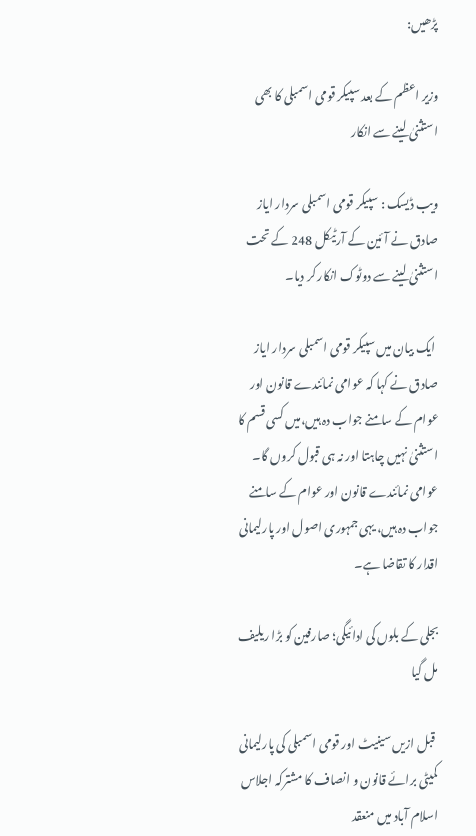پڑھیں:

وزیر اعظم کے بعد سپیکر قومی اسمبلی کا بھی استثنیٰ لینے سے انکار

ویب ڈیسک : سپیکر قومی اسمبلی سردار ایاز صادق نے آئین کے آرٹیکل 248 کے تحت استثنیٰ لینے سے دوٹوک انکار کر دیا۔

 ایک بیان میں سپیکر قومی اسمبلی سردار ایاز صادق نے کہا کہ عوامی نمائندے قانون اور عوام کے سامنے جواب دہ ہیں،میں کسی قسم کا استثنیٰ نہیں چاہتا اور نہ ہی قبول کروں گا۔ عوامی نمائندے قانون اور عوام کے سامنے جواب دہ ہیں، یہی جمہوری اصول اور پارلیمانی اقدار کا تقاضا ہے۔

بجلی کے بلوں کی ادائیگی؛ صارفین کو بڑا ریلیف مل گیا

 قبل ازیں سینیٹ اور قومی اسمبلی کی پارلیمانی کمیٹی برائے قانون و انصاف کا مشترکہ اجلاس اسلام آباد میں منعقد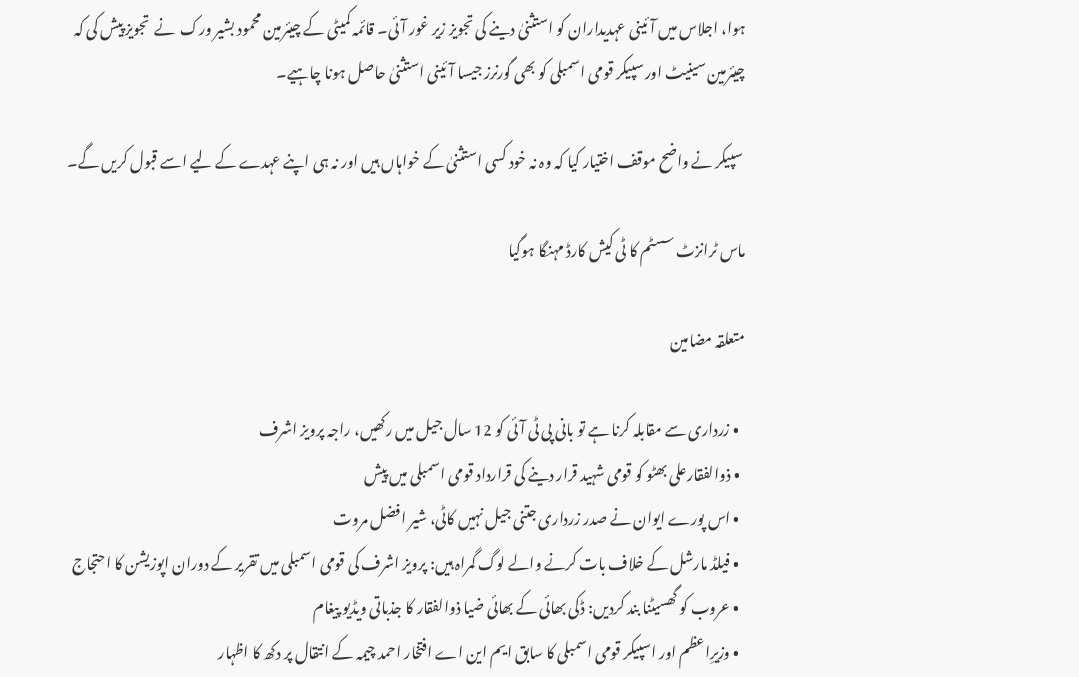ہوا، اجلاس میں آئینی عہدیداران کو استثنیٰ دینے کی تجویز زیر غور آئی۔ قائمہ کمیٹی کے چیئرمین محمود بشیر ورک  نے  تجویز پیش کی کہ چیئرمین سینیٹ اور سپیکر قومی اسمبلی کو بھی گورنرز جیسا آئینی استثنیٰ حاصل ہونا چاہیے۔

 سپیکر نے واضح موقف اختیار کیا کہ وہ نہ خود کسی استثنیٰ کے خواہاں ہیں اور نہ ہی اپنے عہدے کے لیے اسے قبول کریں گے۔

ماس ٹرانزٹ سسٹم کا ٹی کیش کارڈ مہنگا ہوگیا

متعلقہ مضامین

  • زرداری سے مقابلہ کرنا ہے تو بانی پی ٹی آئی کو 12 سال جیل میں رکھیں، راجہ پرویز اشرف
  • ذوالفقارعلی بھٹو کو قومی شہید قرار دینے کی قرارداد قومی اسمبلی میں پیش
  • اس پورے ایوان نے صدر زرداری جتنی جیل نہیں کاٹی، شیر افضل مروت
  • فیلڈ مارشل کے خلاف بات کرنے والے لوگ گمراہ ہیں: پرویز اشرف کی قومی اسمبلی میں تقریر کے دوران اپوزیشن کا احتجاج
  • عروب کو گھسیٹنا بند کردیں: ڈکی بھائی کے بھائی ضیا ذوالفقار کا جذباتی ویڈیو پیغام
  • وزیرِاعظم اور اسپیکر قومی اسمبلی کا سابق ایم این اے افتخار احمد چیمہ کے انتقال پر دکھ کا اظہار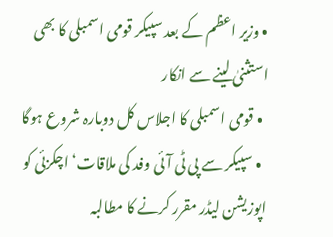• وزیر اعظم کے بعد سپیکر قومی اسمبلی کا بھی استثنیٰ لینے سے انکار
  • قومی اسمبلی کا اجلاس کل دوبارہ شروع ہوگا
  • سپیکر سے پی ٹی آئی وفد کی ملاقات‘ اچکزئی کو اپوزیشن لیڈر مقرر کرنے کا مطالبہ